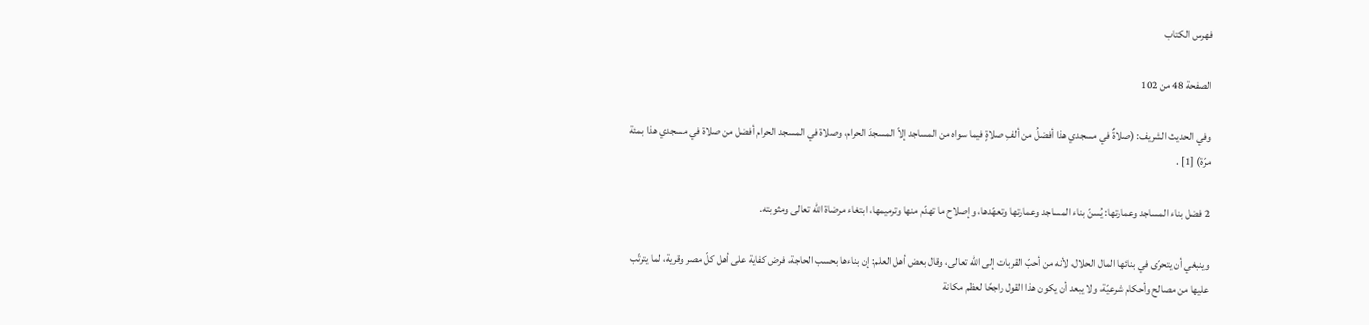فهرس الكتاب

الصفحة 48 من 102

وفي الحديث الشريف: (صلاةٌ في مسجدي هذا أفضلُ من ألفِ صلاةٍ فيما سواه من المساجد إلاّ المسجدَ الحرام، وصلاة في المسجد الحرام أفضل من صلاة في مسجدي هذا بمئة مرّة) [1] .

2 فضل بناء المساجد وعمارتها: يُسنّ بناء المساجد وعمارتها وتعهّدها، وإصلاح ما تهدّم منها وترميمها، ابتغاء مرضاة الله تعالى ومثوبته.

وينبغي أن يتحرّى في بنائها المال الحلال، لأنه من أحبّ القربات إلى الله تعالى، وقال بعض أهل العلم: إن بناءها بحسب الحاجة، فرض كفاية على أهل كلّ مصر وقرية، لما يترتّب عليها من مصالح وأحكام شرعيّة، ولا يبعد أن يكون هذا القول راجحًا لعظم مكانة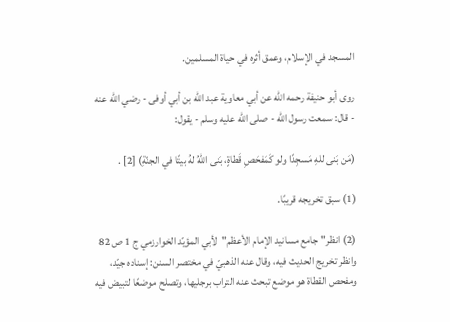المسجد في الإسلام، وعمق أثره في حياة المسلمين.

روى أبو حنيفة رحمه الله عن أبي معاوية عبد الله بن أبي أوفى - رضي الله عنه - قال: سمعت رسول الله - صلى الله عليه وسلم - يقول:

(مَن بَنى للهِ مَسجِدًا ولو كَمَفحَصِ قَطاةٍ، بَنى اللهُ لهُ بيتًا في الجنّةِ) [2] .

(1) سبق تخريجه قريبًا.

(2) انظر"جامع مسانيد الإمام الأعظم"لأبي المؤيّد الخوارزمي ج 1 ص 82 وانظر تخريج الحديث فيه، وقال عنه الذهبيّ في مختصر السنن: إسناده جيّد، ومفحص القطاة هو موضع تبحث عنه التراب برجليها، وتصلح موضعًا لتبيض فيه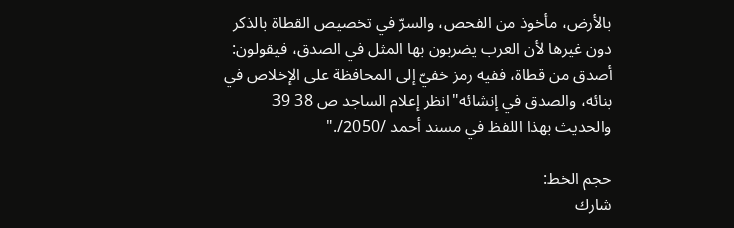بالأرض، مأخوذ من الفحص، والسرّ في تخصيص القطاة بالذكر دون غيرها لأن العرب يضربون بها المثل في الصدق، فيقولون: أصدق من قطاة، ففيه رمز خفيّ إلى المحافظة على الإخلاص في بنائه، والصدق في إنشائه"انظر إعلام الساجد ص 38 39 والحديث بهذا اللفظ في مسند أحمد /2050/."

حجم الخط:
شارك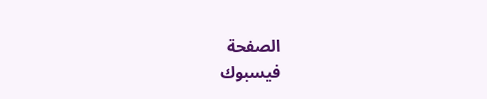الصفحة
فيسبوك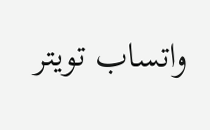واتساب تويتر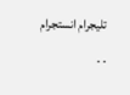تليجرام انستجرام
. .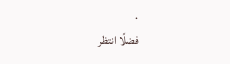.
فضلًا انتظر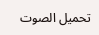تحميل الصوت